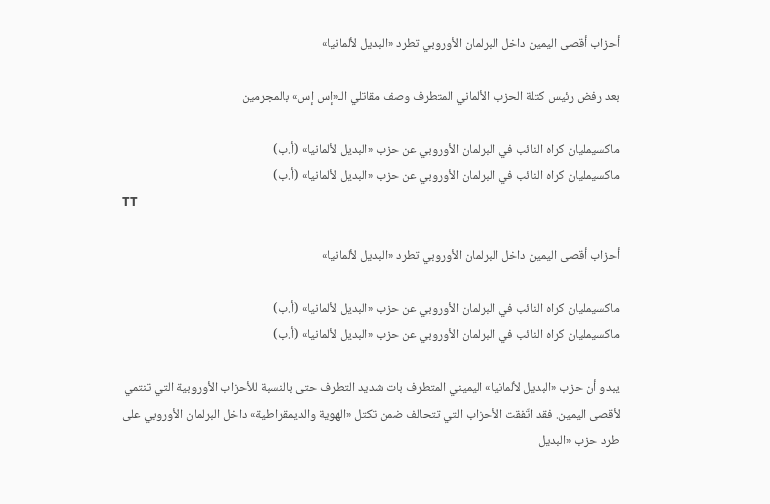أحزاب أقصى اليمين داخل البرلمان الأوروبي تطرد «البديل لألمانيا»

بعد رفض رئيس كتلة الحزب الألماني المتطرف وصف مقاتلي الـ«إس إس» بالمجرمين

ماكسيمليان كراه النائب في البرلمان الأوروبي عن حزب «البديل لألمانيا» (أ.ب)
ماكسيمليان كراه النائب في البرلمان الأوروبي عن حزب «البديل لألمانيا» (أ.ب)
TT

أحزاب أقصى اليمين داخل البرلمان الأوروبي تطرد «البديل لألمانيا»

ماكسيمليان كراه النائب في البرلمان الأوروبي عن حزب «البديل لألمانيا» (أ.ب)
ماكسيمليان كراه النائب في البرلمان الأوروبي عن حزب «البديل لألمانيا» (أ.ب)

يبدو أن حزب «البديل لألمانيا» اليميني المتطرف بات شديد التطرف حتى بالنسبة للأحزاب الأوروبية التي تنتمي لأقصى اليمين. فقد اتّفقت الأحزاب التي تتحالف ضمن تكتل «الهوية والديمقراطية» داخل البرلمان الأوروبي على طرد حزب «البديل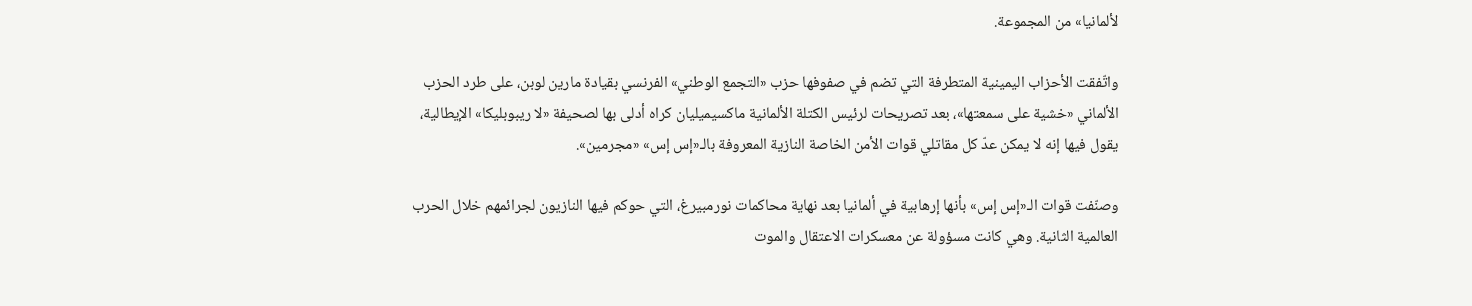لألمانيا» من المجموعة.

واتّفقت الأحزاب اليمينية المتطرفة التي تضم في صفوفها حزب «التجمع الوطني» الفرنسي بقيادة مارين لوبن، على طرد الحزب الألماني «خشية على سمعتها»، بعد تصريحات لرئيس الكتلة الألمانية ماكسيميليان كراه أدلى بها لصحيفة «لا ريبوبليكا» الإيطالية، يقول فيها إنه لا يمكن عدّ كل مقاتلي قوات الأمن الخاصة النازية المعروفة بالـ«إس إس» «مجرمين».

وصنّفت قوات الـ«إس إس» بأنها إرهابية في ألمانيا بعد نهاية محاكمات نورمبيرغ، التي حوكم فيها النازيون لجرائمهم خلال الحرب العالمية الثانية. وهي كانت مسؤولة عن معسكرات الاعتقال والموت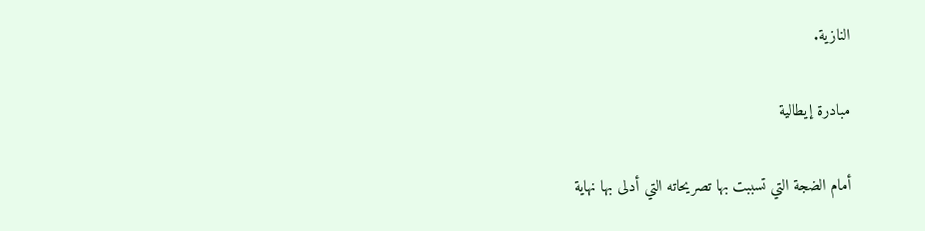النازية.

مبادرة إيطالية

أمام الضجة التي تسببت بها تصريحاته التي أدلى بها نهاية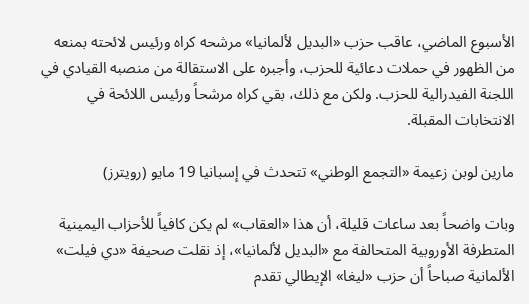الأسبوع الماضي، عاقب حزب «البديل لألمانيا» مرشحه كراه ورئيس لائحته بمنعه من الظهور في حملات دعائية للحزب، وأجبره على الاستقالة من منصبه القيادي في اللجنة الفيدرالية للحزب. ولكن مع ذلك، بقي كراه مرشحاً ورئيس اللائحة في الانتخابات المقبلة.

مارين لوبن زعيمة «التجمع الوطني» تتحدث في إسبانيا 19 مايو (رويترز)

وبات واضحاً بعد ساعات قليلة، أن هذا «العقاب» لم يكن كافياً للأحزاب اليمينية المتطرفة الأوروبية المتحالفة مع «البديل لألمانيا»، إذ نقلت صحيفة «دي فيلت» الألمانية صباحاً أن حزب «ليغا» الإيطالي تقدم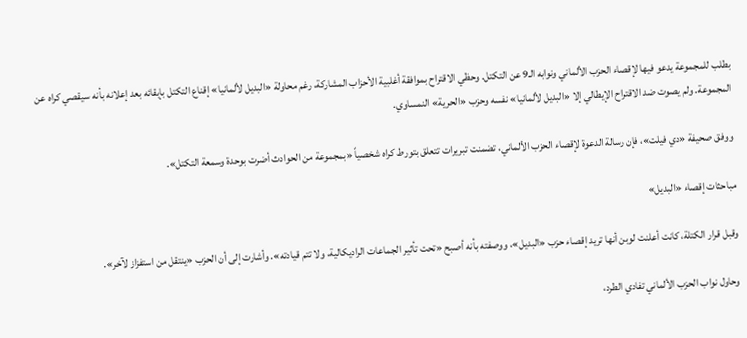بطلب للمجموعة يدعو فيها لإقصاء الحزب الألماني ونوابه الـ9 عن التكتل. وحظي الاقتراح بموافقة أغلبية الأحزاب المشاركة، رغم محاولة «البديل لألمانيا» إقناع التكتل بإبقائه بعد إعلانه بأنه سيقصي كراه عن المجموعة. ولم يصوت ضد الاقتراح الإيطالي إلا «البديل لألمانيا» نفسه وحزب «الحرية» النمساوي.

ووفق صحيفة «دي فيلت»، فإن رسالة الدعوة لإقصاء الحزب الألماني، تضمنت تبريرات تتعلق بتورط كراه شخصياً «بمجموعة من الحوادث أضرت بوحدة وسمعة التكتل».

مباحثات إقصاء «البديل»

وقبل قرار الكتلة، كانت أعلنت لوبن أنها تريد إقصاء حزب «البديل»، ووصفته بأنه أصبح «تحت تأثير الجماعات الراديكالية، ولا تتم قيادته». وأشارت إلى أن الحزب «ينتقل من استفزاز لآخر».

وحاول نواب الحزب الألماني تفادي الطرد،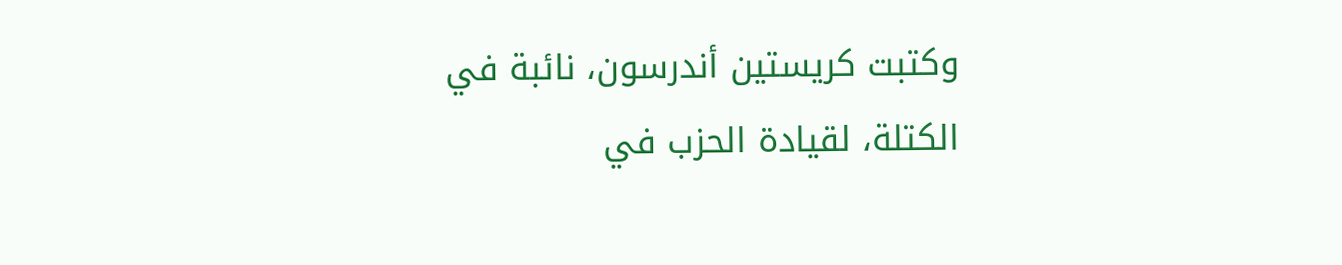وكتبت كريستين أندرسون، نائبة في الكتلة، لقيادة الحزب في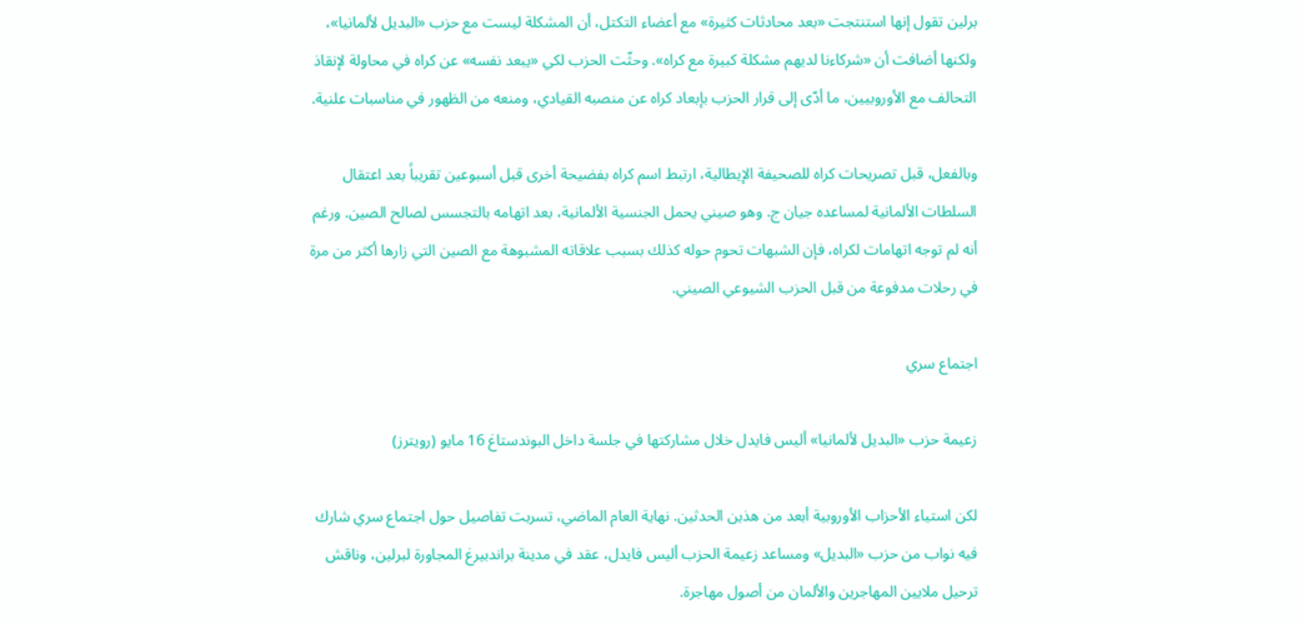برلين تقول إنها استنتجت «بعد محادثات كثيرة» مع أعضاء التكتل، أن المشكلة ليست مع حزب «البديل لألمانيا»، ولكنها أضافت أن «شركاءنا لديهم مشكلة كبيرة مع كراه». وحثّت الحزب لكي «يبعد نفسه» عن كراه في محاولة لإنقاذ التحالف مع الأوروبيين، ما أدّى إلى قرار الحزب بإبعاد كراه عن منصبه القيادي، ومنعه من الظهور في مناسبات علنية.

وبالفعل، قبل تصريحات كراه للصحيفة الإيطالية، ارتبط اسم كراه بفضيحة أخرى قبل أسبوعين تقريباً بعد اعتقال السلطات الألمانية لمساعده جيان ج. وهو صيني يحمل الجنسية الألمانية، بعد اتهامه بالتجسس لصالح الصين. ورغم أنه لم توجه اتهامات لكراه، فإن الشبهات تحوم حوله كذلك بسبب علاقاته المشبوهة مع الصين التي زارها أكثر من مرة في رحلات مدفوعة من قبل الحزب الشيوعي الصيني.

اجتماع سري

زعيمة حزب «البديل لألمانيا» أليس فايدل خلال مشاركتها في جلسة داخل البوندستاغ 16 مايو (رويترز)

لكن استياء الأحزاب الأوروبية أبعد من هذين الحدثين. نهاية العام الماضي، تسربت تفاصيل حول اجتماع سري شارك فيه نواب من حزب «البديل» ومساعد زعيمة الحزب أليس فايدل، عقد في مدينة براندبيرغ المجاورة لبرلين، وناقش ترحيل ملايين المهاجرين والألمان من أصول مهاجرة.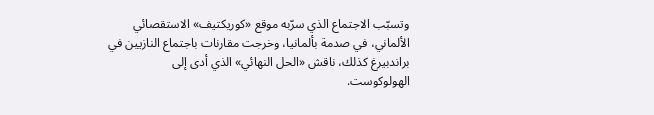وتسبّب الاجتماع الذي سرّبه موقع «كوريكتيف» الاستقصائي الألماني، في صدمة بألمانيا، وخرجت مقارنات باجتماع النازيين في براندبيرغ كذلك، ناقش «الحل النهائي» الذي أدى إلى الهولوكوست.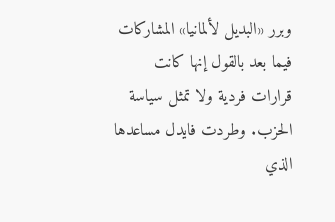وبرر «البديل لألمانيا» المشاركات فيما بعد بالقول إنها كانت قرارات فردية ولا تمثل سياسة الحزب. وطردت فايدل مساعدها الذي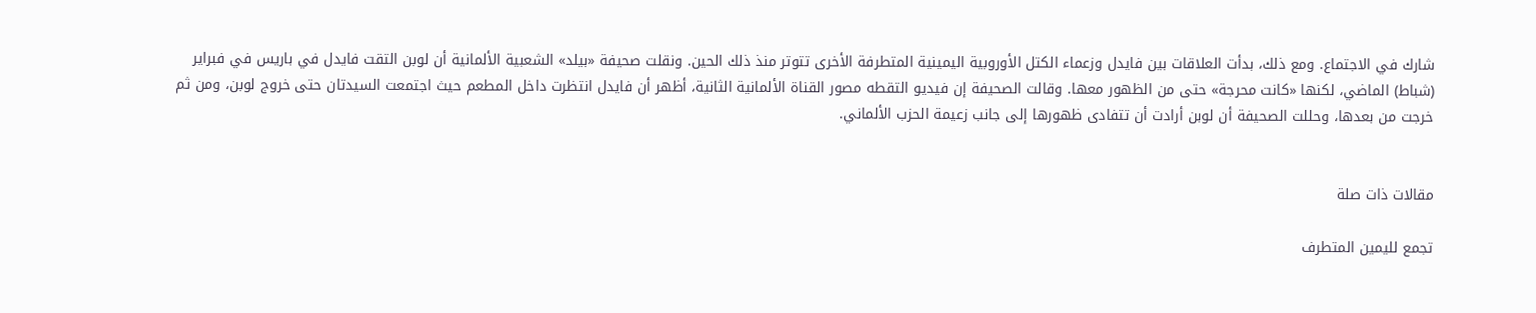شارك في الاجتماع. ومع ذلك، بدأت العلاقات بين فايدل وزعماء الكتل الأوروبية اليمينية المتطرفة الأخرى تتوتر منذ ذلك الحين. ونقلت صحيفة «بيلد» الشعبية الألمانية أن لوبن التقت فايدل في باريس في فبراير (شباط) الماضي، لكنها «كانت محرجة» حتى من الظهور معها. وقالت الصحيفة إن فيديو التقطه مصور القناة الألمانية الثانية، أظهر أن فايدل انتظرت داخل المطعم حيث اجتمعت السيدتان حتى خروج لوبن، ومن ثم خرجت من بعدها، وحللت الصحيفة أن لوبن أرادت أن تتفادى ظهورها إلى جانب زعيمة الحزب الألماني.


مقالات ذات صلة

تجمع لليمين المتطرف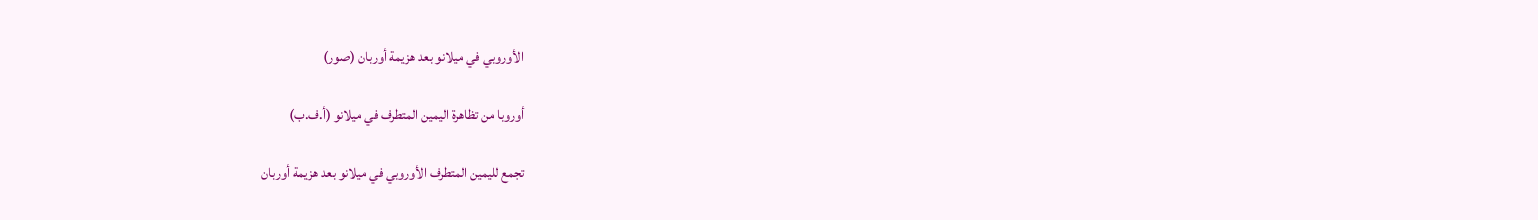الأوروبي في ميلانو بعد هزيمة أوربان (صور)

أوروبا من تظاهرة اليمين المتطرف في ميلانو (أ.ف.ب)

تجمع لليمين المتطرف الأوروبي في ميلانو بعد هزيمة أوربان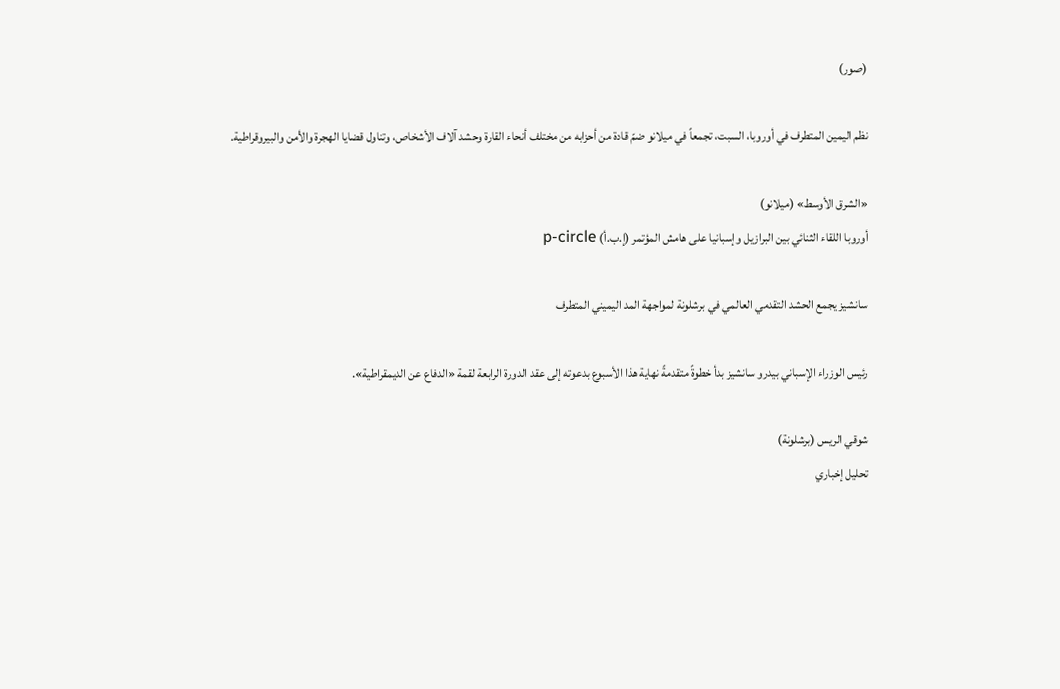(صور)

نظم اليمين المتطرف في أوروبا، السبت، تجمعاً في ميلانو ضمّ قادة من أحزابه من مختلف أنحاء القارة وحشد آلاف الأشخاص، وتناول قضايا الهجرة والأمن والبيروقراطية.

«الشرق الأوسط» (ميلانو)
أوروبا اللقاء الثنائي بين البرازيل وإسبانيا على هامش المؤتمر (إ.ب.أ) p-circle

سانشيز يجمع الحشد التقدمي العالمي في برشلونة لمواجهة المد اليميني المتطرف

رئيس الوزراء الإسباني بيدرو سانشيز بدأ خطوةً متقدمةً نهاية هذا الأسبوع بدعوته إلى عقد الدورة الرابعة لقمة «الدفاع عن الديمقراطية».

شوقي الريس (برشلونة)
تحليل إخباري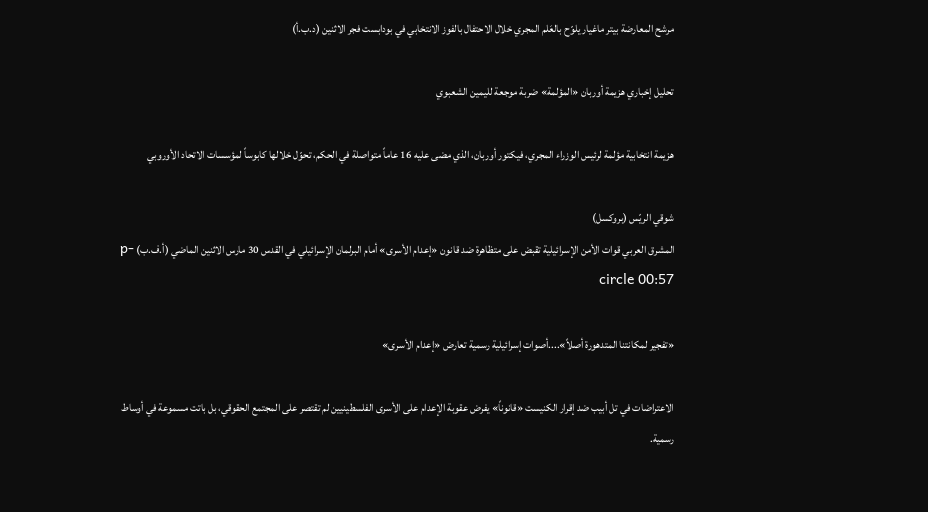مرشح المعارضة بيتر ماغيار يلوّح بالعَلم المجري خلال الاحتفال بالفوز الانتخابي في بودابست فجر الاثنين (د.ب.أ)

تحليل إخباري هزيمة أوربان «المؤلمة» ضربة موجعة لليمين الشعبوي

هزيمة انتخابية مؤلمة لرئيس الوزراء المجري، فيكتور أوربان، الذي مضى عليه 16 عاماً متواصلة في الحكم، تحوّل خلالها كابوساً لمؤسسات الاتحاد الأوروبي

شوقي الريّس (بروكسل)
المشرق العربي قوات الأمن الإسرائيلية تقبض على متظاهرة ضد قانون «إعدام الأسرى» أمام البرلمان الإسرائيلي في القدس 30 مارس الاثنين الماضي (أ.ف.ب) p-circle 00:57

«تفجير لمكانتنا المتدهورة أصلاً»....أصوات إسرائيلية رسمية تعارض «إعدام الأسرى»

الاعتراضات في تل أبيب ضد إقرار الكنيست «قانوناً» يفرض عقوبة الإعدام على الأسرى الفلسطينيين لم تقتصر على المجتمع الحقوقي، بل باتت مسموعة في أوساط رسمية.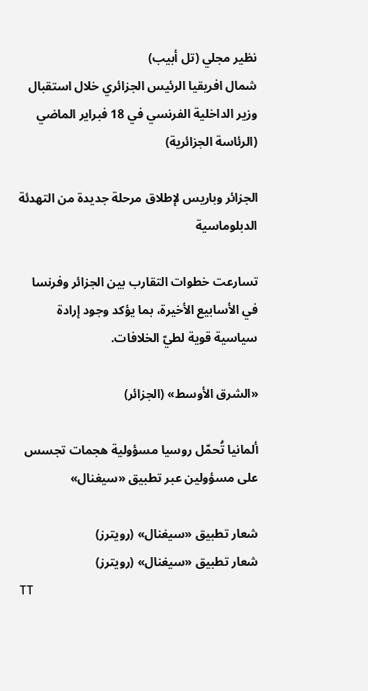نظير مجلي (تل أبيب)
شمال افريقيا الرئيس الجزائري خلال استقبال وزير الداخلية الفرنسي في 18 فبراير الماضي (الرئاسة الجزائرية)

الجزائر وباريس لإطلاق مرحلة جديدة من التهدئة الدبلوماسية

تسارعت خطوات التقارب بين الجزائر وفرنسا في الأسابيع الأخيرة، بما يؤكد وجود إرادة سياسية قوية لطيّ الخلافات.

«الشرق الأوسط» (الجزائر)

ألمانيا تُحمّل روسيا مسؤولية هجمات تجسس على مسؤولين عبر تطبيق «سيغنال»

شعار تطبيق «سيغنال» (رويترز)
شعار تطبيق «سيغنال» (رويترز)
TT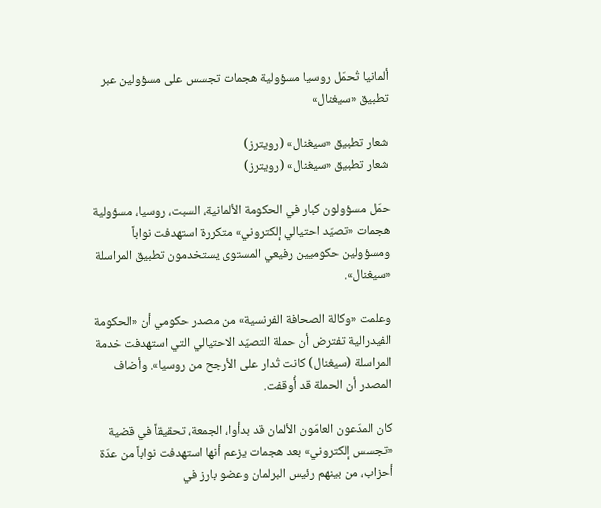ألمانيا تُحمّل روسيا مسؤولية هجمات تجسس على مسؤولين عبر تطبيق «سيغنال»

شعار تطبيق «سيغنال» (رويترز)
شعار تطبيق «سيغنال» (رويترز)

حمّل مسؤولون كبار في الحكومة الألمانية، السبت، روسيا، مسؤولية هجمات «تصيّد احتيالي إلكتروني» متكررة استهدفت نواباً ومسؤولين حكوميين رفيعي المستوى يستخدمون تطبيق المراسلة «سيغنال».

وعلمت «وكالة الصحافة الفرنسية» من مصدر حكومي أن «الحكومة الفيدرالية تفترض أن حملة التصيّد الاحتيالي التي استهدفت خدمة المراسلة (سيغنال) كانت تُدار على الأرجح من روسيا». وأضاف المصدر أن الحملة قد أُوقفت.

كان المدّعون العامّون الألمان قد بدأوا، الجمعة، تحقيقاً في قضية «تجسس إلكتروني» بعد هجمات يزعم أنها استهدفت نواباً من عدّة أحزاب، من بينهم رئيس البرلمان وعضو بارز في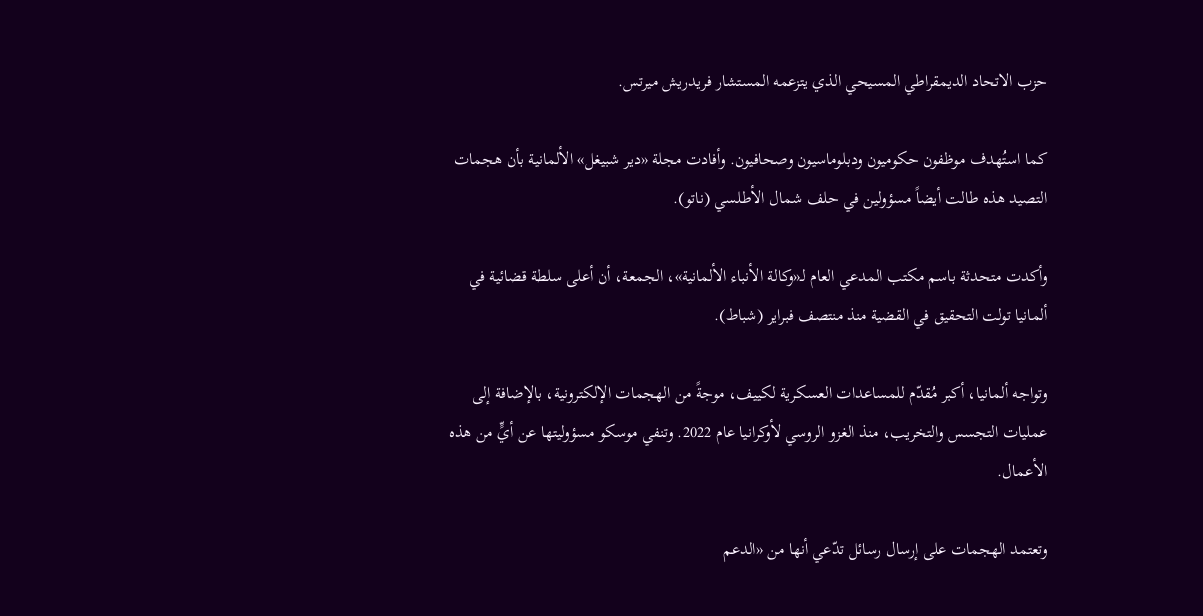حزب الاتحاد الديمقراطي المسيحي الذي يتزعمه المستشار فريدريش ميرتس.

كما استُهدف موظفون حكوميون ودبلوماسيون وصحافيون. وأفادت مجلة «دير شبيغل» الألمانية بأن هجمات التصيد هذه طالت أيضاً مسؤولين في حلف شمال الأطلسي (ناتو).

وأكدت متحدثة باسم مكتب المدعي العام لـ«وكالة الأنباء الألمانية»، الجمعة، أن أعلى سلطة قضائية في ألمانيا تولت التحقيق في القضية منذ منتصف فبراير (شباط).

وتواجه ألمانيا، أكبر مُقدّم للمساعدات العسكرية لكييف، موجةً من الهجمات الإلكترونية، بالإضافة إلى عمليات التجسس والتخريب، منذ الغزو الروسي لأوكرانيا عام 2022. وتنفي موسكو مسؤوليتها عن أيٍّ من هذه الأعمال.

وتعتمد الهجمات على إرسال رسائل تدّعي أنها من «الدعم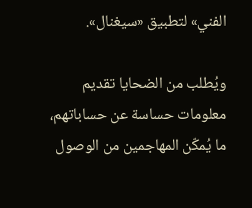الفني» لتطبيق «سيغنال».

ويُطلب من الضحايا تقديم معلومات حساسة عن حساباتهم، ما يُمكّن المهاجمين من الوصول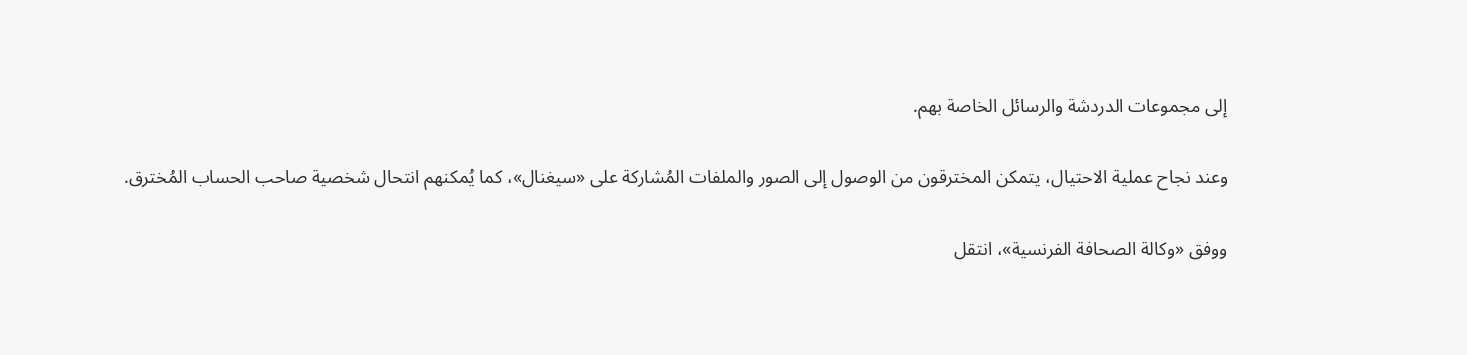إلى مجموعات الدردشة والرسائل الخاصة بهم.

وعند نجاح عملية الاحتيال، يتمكن المخترقون من الوصول إلى الصور والملفات المُشاركة على «سيغنال»، كما يُمكنهم انتحال شخصية صاحب الحساب المُخترق.

ووفق «وكالة الصحافة الفرنسية»، انتقل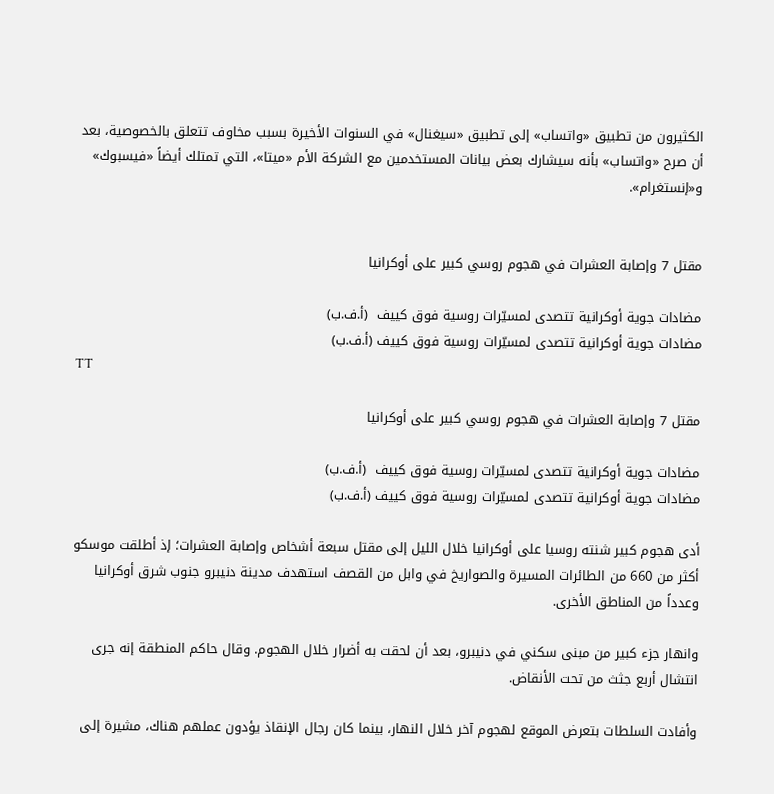الكثيرون من تطبيق «واتساب» إلى تطبيق «سيغنال» في السنوات الأخيرة بسبب مخاوف تتعلق بالخصوصية، بعد أن صرح «واتساب» بأنه سيشارك بعض بيانات المستخدمين مع الشركة الأم «ميتا»، التي تمتلك أيضاً «فيسبوك» و«إنستغرام».


مقتل 7 وإصابة العشرات في هجوم روسي كبير على أوكرانيا

مضادات جوية أوكرانية تتصدى لمسيّرات روسية فوق كييف  (أ.ف.ب)
مضادات جوية أوكرانية تتصدى لمسيّرات روسية فوق كييف (أ.ف.ب)
TT

مقتل 7 وإصابة العشرات في هجوم روسي كبير على أوكرانيا

مضادات جوية أوكرانية تتصدى لمسيّرات روسية فوق كييف  (أ.ف.ب)
مضادات جوية أوكرانية تتصدى لمسيّرات روسية فوق كييف (أ.ف.ب)

أدى هجوم كبير شنته روسيا على أوكرانيا خلال الليل إلى مقتل سبعة أشخاص وإصابة العشرات؛ إذ أطلقت موسكو أكثر من 660 من الطائرات المسيرة والصواريخ في وابل من القصف استهدف مدينة دنيبرو جنوب شرق أوكرانيا وعدداً من المناطق الأخرى.

وانهار جزء كبير من مبنى سكني في دنيبرو، بعد أن لحقت به أضرار خلال الهجوم. وقال حاكم المنطقة إنه جرى انتشال أربع جثث من تحت الأنقاض.

وأفادت السلطات بتعرض الموقع لهجوم آخر خلال النهار، بينما كان رجال الإنقاذ يؤدون عملهم هناك، مشيرة إلى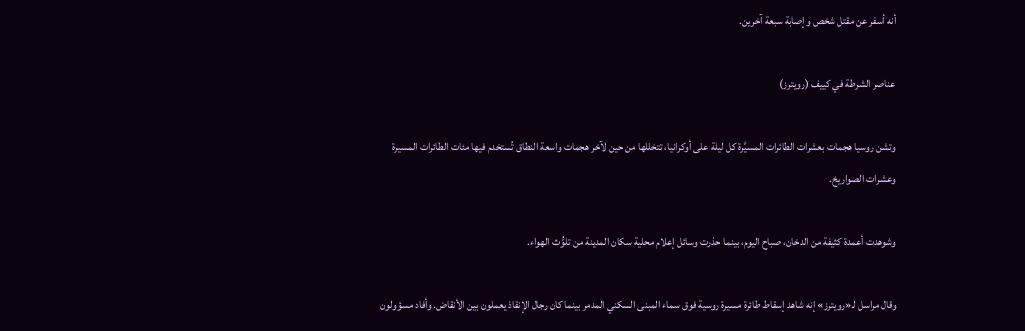أنه أسفر عن مقتل شخص وإصابة سبعة آخرين.

عناصر الشرطة في كييف (رويترز)

وتشن روسيا هجمات بعشرات الطائرات المسيَّرة كل ليلة على أوكرانيا، تتخللها من حين لآخر هجمات واسعة النطاق تُستخدم فيها مئات الطائرات المسيرة وعشرات الصواريخ.

وشوهدت أعمدة كثيفة من الدخان، صباح اليوم، بينما حذرت وسائل إعلام محلية سكان المدينة من تلوُّث الهواء.

وقال مراسل لـ«رويترز» إنه شاهد إسقاط طائرة مسيرة روسية فوق سماء المبنى السكني المدمر بينما كان رجال الإنقاذ يعملون بين الأنقاض. وأفاد مسؤولون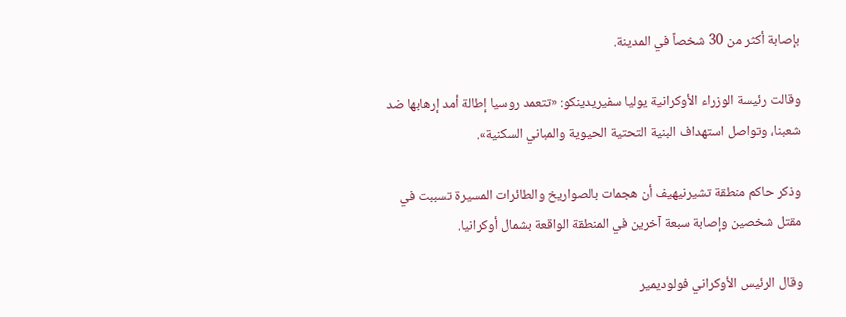بإصابة أكثر من 30 شخصاً في المدينة.

وقالت رئيسة الوزراء الأوكرانية يوليا سفيريدينكو: «تتعمد روسيا إطالة أمد إرهابها ضد شعبنا، وتواصل استهداف البنية التحتية الحيوية والمباني السكنية».

وذكر حاكم منطقة تشيرنيهيف أن هجمات بالصواريخ والطائرات المسيرة تسببت في مقتل شخصين وإصابة سبعة آخرين في المنطقة الواقعة بشمال أوكرانيا.

وقال الرئيس الأوكراني فولوديمير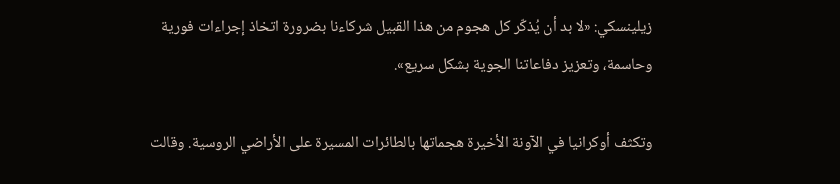زيلينسكي: «لا بد أن يُذكّر كل هجوم من هذا القبيل شركاءنا بضرورة اتخاذ إجراءات فورية وحاسمة، وتعزيز دفاعاتنا الجوية بشكل سريع».

وتكثف أوكرانيا في الآونة الأخيرة هجماتها بالطائرات المسيرة على الأراضي الروسية. وقالت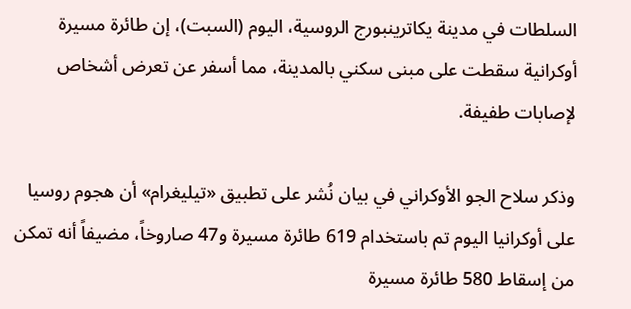السلطات في مدينة يكاترينبورج الروسية، اليوم (السبت)، إن طائرة مسيرة أوكرانية سقطت على مبنى سكني بالمدينة، مما أسفر عن تعرض أشخاص لإصابات طفيفة.

وذكر سلاح الجو الأوكراني في بيان نُشر على تطبيق «تيليغرام» أن هجوم روسيا على أوكرانيا اليوم تم باستخدام 619 طائرة مسيرة و47 صاروخاً، مضيفاً أنه تمكن من إسقاط 580 طائرة مسيرة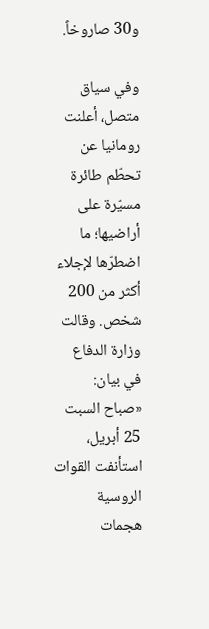و30 صاروخاً.

وفي سياق متصل، أعلنت رومانيا عن تحطّم طائرة مسيّرة على أراضيها؛ ما اضطرّها لإجلاء أكثر من 200 شخص. وقالت وزارة الدفاع في بيان: «صباح السبت 25 أبريل، استأنفت القوات الروسية هجمات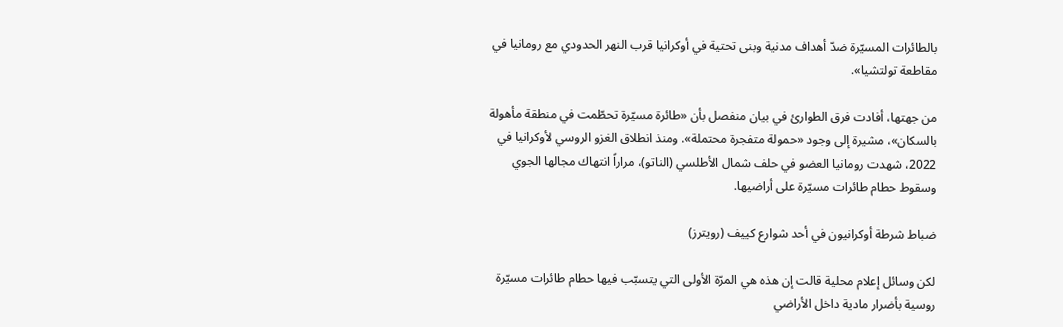بالطائرات المسيّرة ضدّ أهداف مدنية وبنى تحتية في أوكرانيا قرب النهر الحدودي مع رومانيا في مقاطعة تولتشيا».

من جهتها، أفادت فرق الطوارئ في بيان منفصل بأن «طائرة مسيّرة تحطّمت في منطقة مأهولة بالسكان»، مشيرة إلى وجود «حمولة متفجرة محتملة». ومنذ انطلاق الغزو الروسي لأوكرانيا في 2022، شهدت رومانيا العضو في حلف شمال الأطلسي (الناتو)، مراراً انتهاك مجالها الجوي وسقوط حطام طائرات مسيّرة على أراضيها.

ضباط شرطة أوكرانيون في أحد شوارع كييف (رويترز)

لكن وسائل إعلام محلية قالت إن هذه هي المرّة الأولى التي يتسبّب فيها حطام طائرات مسيّرة روسية بأضرار مادية داخل الأراضي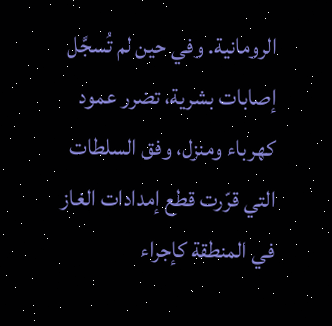الرومانية. وفي حين لم تُسجَّل إصابات بشرية، تضرر عمود كهرباء ومنزل، وفق السلطات التي قرّرت قطع إمدادات الغاز في المنطقة كإجراء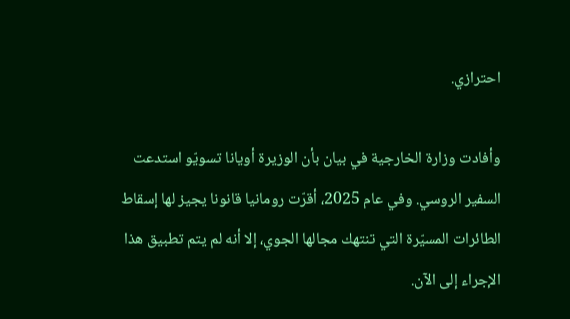احترازي.

وأفادت وزارة الخارجية في بيان بأن الوزيرة أويانا تسويّو استدعت السفير الروسي. وفي عام 2025، أقرّت رومانيا قانونا يجيز لها إسقاط الطائرات المسيّرة التي تنتهك مجالها الجوي، إلا أنه لم يتم تطبيق هذا الإجراء إلى الآن.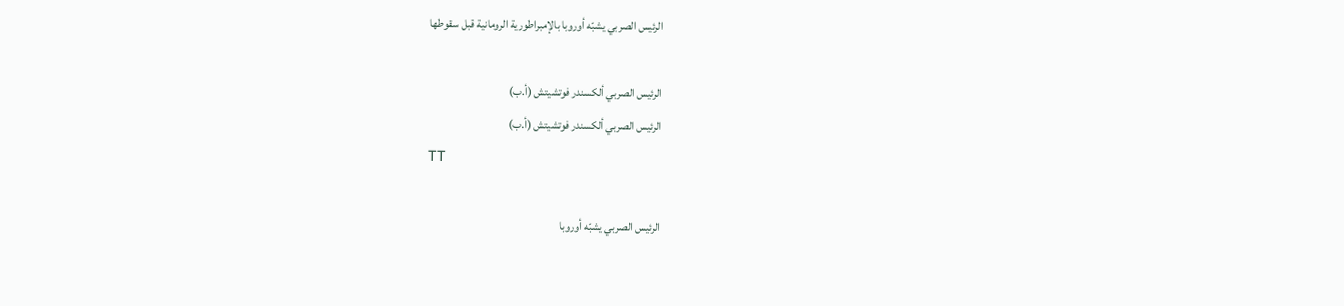الرئيس الصربي يشبّه أوروبا بالإمبراطورية الرومانية قبل سقوطها

الرئيس الصربي ألكسندر فوتشيتش (أ.ب)
الرئيس الصربي ألكسندر فوتشيتش (أ.ب)
TT

الرئيس الصربي يشبّه أوروبا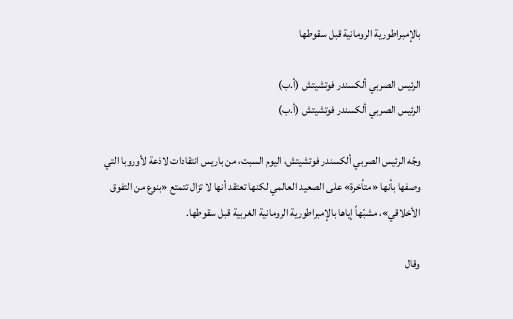بالإمبراطورية الرومانية قبل سقوطها

الرئيس الصربي ألكسندر فوتشيتش (أ.ب)
الرئيس الصربي ألكسندر فوتشيتش (أ.ب)

وجّه الرئيس الصربي ألكسندر فوتشيتش، اليوم السبت، من باريس انتقادات لاذعة لأوروبا التي وصفها بأنها «متأخرة» على الصعيد العالمي لكنها تعتقد أنها لا تزال تتمتع «بنوع من التفوق الأخلاقي»، مشبّهاً إياها بالإمبراطورية الرومانية الغربية قبل سقوطها.

وقال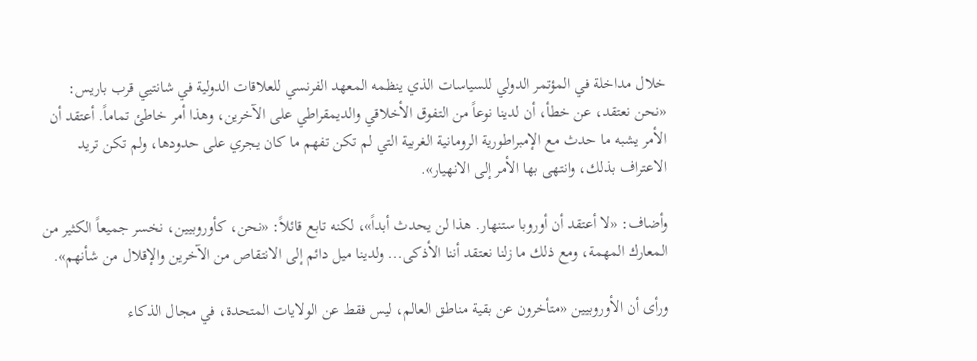خلال مداخلة في المؤتمر الدولي للسياسات الذي ينظمه المعهد الفرنسي للعلاقات الدولية في شانتيي قرب باريس: «نحن نعتقد، عن خطأ، أن لدينا نوعاً من التفوق الأخلاقي والديمقراطي على الآخرين، وهذا أمر خاطئ تماماً. أعتقد أن الأمر يشبه ما حدث مع الإمبراطورية الرومانية الغربية التي لم تكن تفهم ما كان يجري على حدودها، ولم تكن تريد الاعتراف بذلك، وانتهى بها الأمر إلى الانهيار».

وأضاف: «لا أعتقد أن أوروبا ستنهار. هذا لن يحدث أبداً»، لكنه تابع قائلاً: «نحن، كأوروبيين، نخسر جميعاً الكثير من المعارك المهمة، ومع ذلك ما زلنا نعتقد أننا الأذكى... ولدينا ميل دائم إلى الانتقاص من الآخرين والإقلال من شأنهم».

ورأى أن الأوروبيين «متأخرون عن بقية مناطق العالم، ليس فقط عن الولايات المتحدة، في مجال الذكاء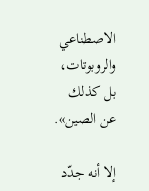الاصطناعي والروبوتات، بل كذلك عن الصين».

إلا أنه جدّد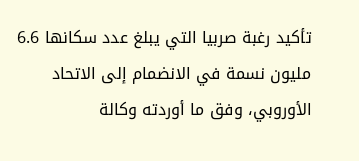تأكيد رغبة صربيا التي يبلغ عدد سكانها 6.6 مليون نسمة في الانضمام إلى الاتحاد الأوروبي، وفق ما أوردته وكالة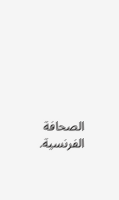الصحافة الفرنسية.